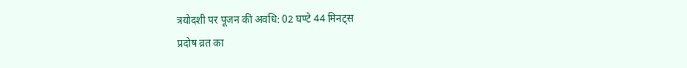त्रयोदशी पर पूजन की अवधि: 02 घण्टे 44 मिनट्स
प्रदोष व्रत का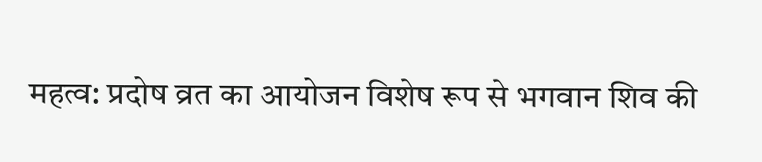महत्व: प्रदोष व्रत का आयोजन विशेष रूप से भगवान शिव की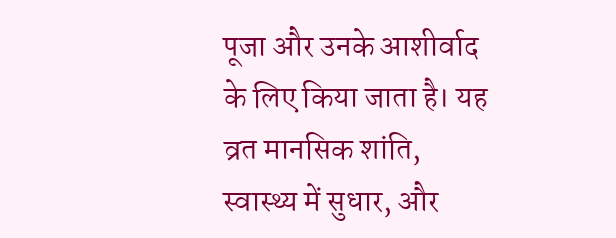पूजा और उनके आशीर्वाद के लिए किया जाता है। यह व्रत मानसिक शांति, स्वास्थ्य में सुधार, और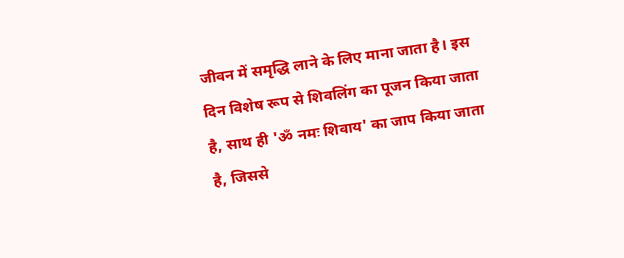जीवन में समृद्धि लाने के लिए माना जाता है। इस दिन विशेष रूप से शिवलिंग का पूजन किया जाता है, साथ ही 'ॐ नमः शिवाय' का जाप किया जाता है, जिससे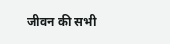जीवन की सभी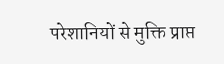परेशानियों से मुक्ति प्राप्त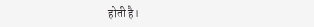होती है।